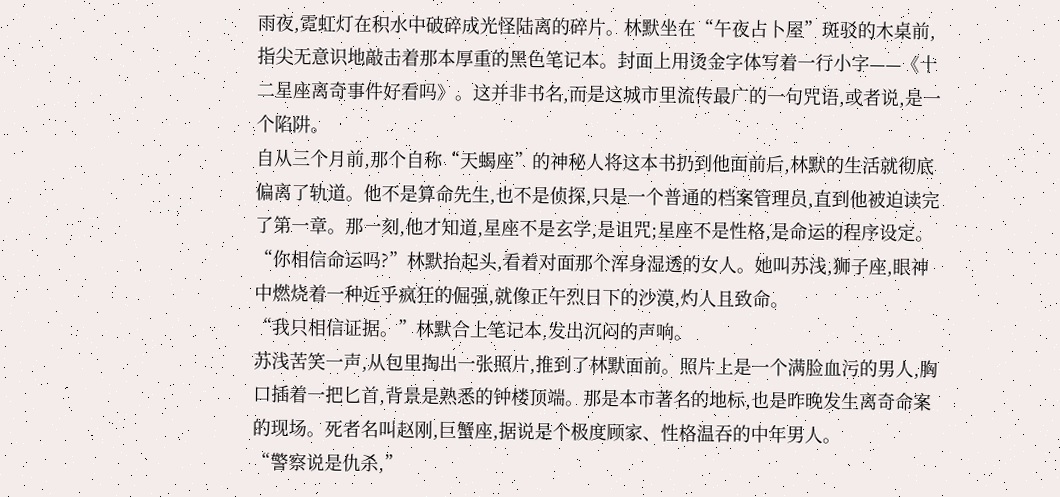雨夜,霓虹灯在积水中破碎成光怪陆离的碎片。林默坐在“午夜占卜屋”斑驳的木桌前,指尖无意识地敲击着那本厚重的黑色笔记本。封面上用烫金字体写着一行小字——《十二星座离奇事件好看吗》。这并非书名,而是这城市里流传最广的一句咒语,或者说,是一个陷阱。
自从三个月前,那个自称“天蝎座”的神秘人将这本书扔到他面前后,林默的生活就彻底偏离了轨道。他不是算命先生,也不是侦探,只是一个普通的档案管理员,直到他被迫读完了第一章。那一刻,他才知道,星座不是玄学,是诅咒;星座不是性格,是命运的程序设定。
“你相信命运吗?”林默抬起头,看着对面那个浑身湿透的女人。她叫苏浅,狮子座,眼神中燃烧着一种近乎疯狂的倔强,就像正午烈日下的沙漠,灼人且致命。
“我只相信证据。”林默合上笔记本,发出沉闷的声响。
苏浅苦笑一声,从包里掏出一张照片,推到了林默面前。照片上是一个满脸血污的男人,胸口插着一把匕首,背景是熟悉的钟楼顶端。那是本市著名的地标,也是昨晚发生离奇命案的现场。死者名叫赵刚,巨蟹座,据说是个极度顾家、性格温吞的中年男人。
“警察说是仇杀,”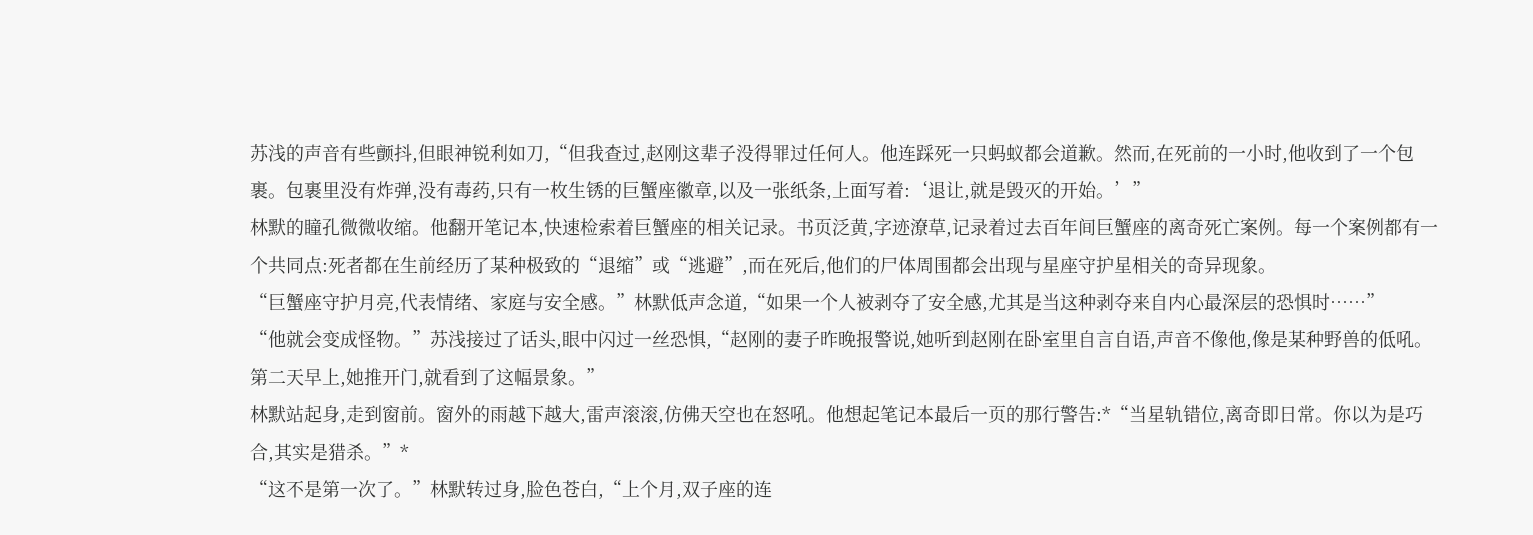苏浅的声音有些颤抖,但眼神锐利如刀,“但我查过,赵刚这辈子没得罪过任何人。他连踩死一只蚂蚁都会道歉。然而,在死前的一小时,他收到了一个包裹。包裹里没有炸弹,没有毒药,只有一枚生锈的巨蟹座徽章,以及一张纸条,上面写着:‘退让,就是毁灭的开始。’”
林默的瞳孔微微收缩。他翻开笔记本,快速检索着巨蟹座的相关记录。书页泛黄,字迹潦草,记录着过去百年间巨蟹座的离奇死亡案例。每一个案例都有一个共同点:死者都在生前经历了某种极致的“退缩”或“逃避”,而在死后,他们的尸体周围都会出现与星座守护星相关的奇异现象。
“巨蟹座守护月亮,代表情绪、家庭与安全感。”林默低声念道,“如果一个人被剥夺了安全感,尤其是当这种剥夺来自内心最深层的恐惧时……”
“他就会变成怪物。”苏浅接过了话头,眼中闪过一丝恐惧,“赵刚的妻子昨晚报警说,她听到赵刚在卧室里自言自语,声音不像他,像是某种野兽的低吼。第二天早上,她推开门,就看到了这幅景象。”
林默站起身,走到窗前。窗外的雨越下越大,雷声滚滚,仿佛天空也在怒吼。他想起笔记本最后一页的那行警告:*“当星轨错位,离奇即日常。你以为是巧合,其实是猎杀。”*
“这不是第一次了。”林默转过身,脸色苍白,“上个月,双子座的连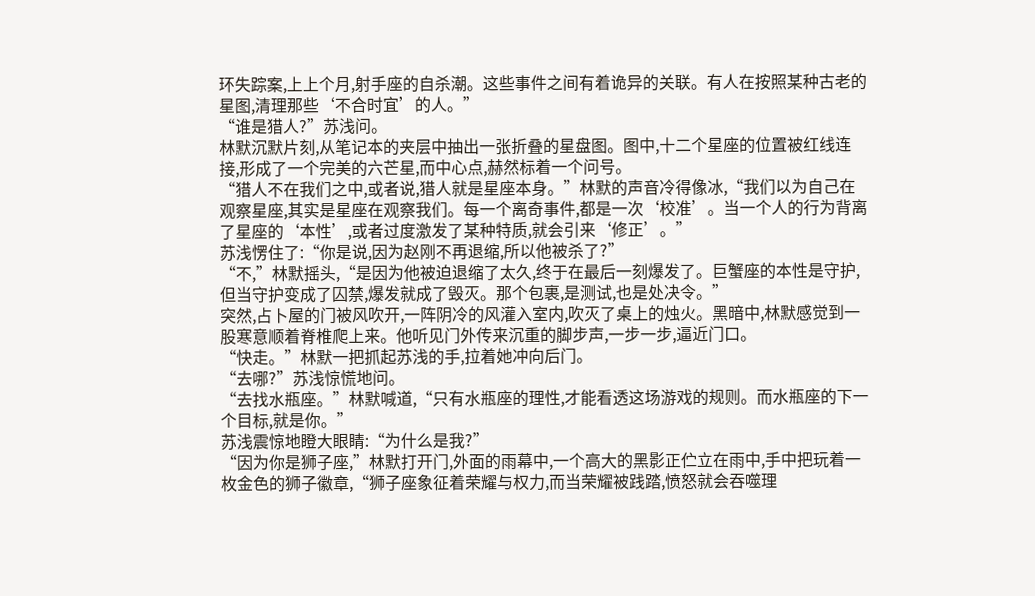环失踪案,上上个月,射手座的自杀潮。这些事件之间有着诡异的关联。有人在按照某种古老的星图,清理那些‘不合时宜’的人。”
“谁是猎人?”苏浅问。
林默沉默片刻,从笔记本的夹层中抽出一张折叠的星盘图。图中,十二个星座的位置被红线连接,形成了一个完美的六芒星,而中心点,赫然标着一个问号。
“猎人不在我们之中,或者说,猎人就是星座本身。”林默的声音冷得像冰,“我们以为自己在观察星座,其实是星座在观察我们。每一个离奇事件,都是一次‘校准’。当一个人的行为背离了星座的‘本性’,或者过度激发了某种特质,就会引来‘修正’。”
苏浅愣住了:“你是说,因为赵刚不再退缩,所以他被杀了?”
“不,”林默摇头,“是因为他被迫退缩了太久,终于在最后一刻爆发了。巨蟹座的本性是守护,但当守护变成了囚禁,爆发就成了毁灭。那个包裹,是测试,也是处决令。”
突然,占卜屋的门被风吹开,一阵阴冷的风灌入室内,吹灭了桌上的烛火。黑暗中,林默感觉到一股寒意顺着脊椎爬上来。他听见门外传来沉重的脚步声,一步一步,逼近门口。
“快走。”林默一把抓起苏浅的手,拉着她冲向后门。
“去哪?”苏浅惊慌地问。
“去找水瓶座。”林默喊道,“只有水瓶座的理性,才能看透这场游戏的规则。而水瓶座的下一个目标,就是你。”
苏浅震惊地瞪大眼睛:“为什么是我?”
“因为你是狮子座,”林默打开门,外面的雨幕中,一个高大的黑影正伫立在雨中,手中把玩着一枚金色的狮子徽章,“狮子座象征着荣耀与权力,而当荣耀被践踏,愤怒就会吞噬理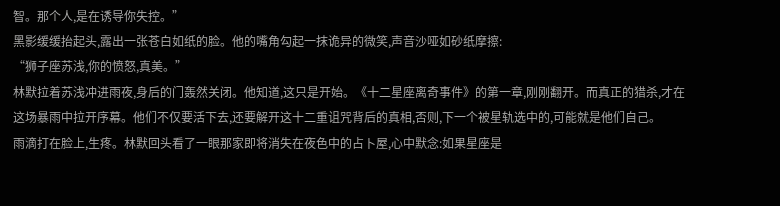智。那个人,是在诱导你失控。”
黑影缓缓抬起头,露出一张苍白如纸的脸。他的嘴角勾起一抹诡异的微笑,声音沙哑如砂纸摩擦:
“狮子座苏浅,你的愤怒,真美。”
林默拉着苏浅冲进雨夜,身后的门轰然关闭。他知道,这只是开始。《十二星座离奇事件》的第一章,刚刚翻开。而真正的猎杀,才在这场暴雨中拉开序幕。他们不仅要活下去,还要解开这十二重诅咒背后的真相,否则,下一个被星轨选中的,可能就是他们自己。
雨滴打在脸上,生疼。林默回头看了一眼那家即将消失在夜色中的占卜屋,心中默念:如果星座是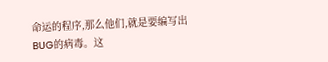命运的程序,那么他们,就是要编写出BUG的病毒。这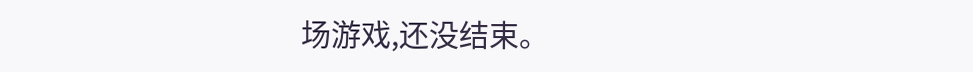场游戏,还没结束。